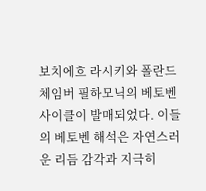보치에흐 라시키와 폴란드 체임버 필하모닉의 베토벤 사이클이 발매되었다. 이들의 베토벤 해석은 자연스러운 리듬 감각과 지극히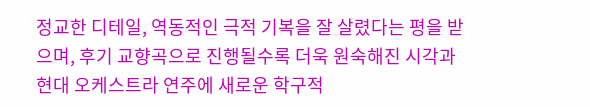정교한 디테일, 역동적인 극적 기복을 잘 살렸다는 평을 받으며, 후기 교향곡으로 진행될수록 더욱 원숙해진 시각과 현대 오케스트라 연주에 새로운 학구적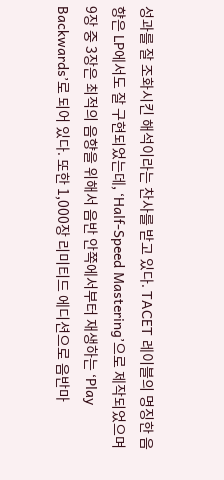성과를 잘 조화시킨 해석이라는 찬사를 받고 있다. TACET 레이블의 명징한 음향은 LP에서도 잘 구현되었는데, ‘Half-Speed Mastering’으로 제작되었으며 9장 중 3장은 최적의 음향을 위해서 음반 안쪽에서부터 재생하는 ‘Play Backwards’로 되어 있다. 또한 1,000장 리미티드 에디션으로 음반마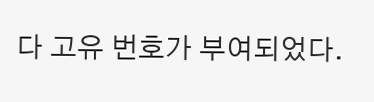다 고유 번호가 부여되었다.